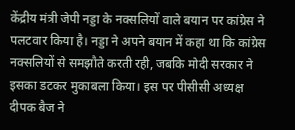केंद्रीय मंत्री जेपी नड्डा के नक्सलियों वाले बयान पर कांग्रेस ने पलटवार किया है। नड्डा ने अपने बयान में कहा था कि कांग्रेस नक्सलियों से समझौते करती रही, जबकि मोदी सरकार ने इसका डटकर मुकाबला किया। इस पर पीसीसी अध्यक्ष दीपक बैज ने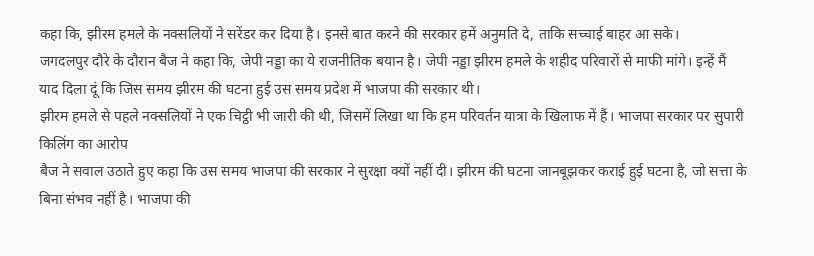कहा कि, झीरम हमले के नक्सलियों ने सरेंडर कर दिया है। इनसे बात करने की सरकार हमें अनुमति दे, ताकि सच्चाई बाहर आ सके।
जगदलपुर दौरे के दौरान बैज ने कहा कि, जेपी नड्डा का ये राजनीतिक बयान है। जेपी नड्डा झीरम हमले के शहीद परिवारों से माफी मांगे। इन्हें मैं याद दिला दूं कि जिस समय झीरम की घटना हुई उस समय प्रदेश में भाजपा की सरकार थी।
झीरम हमले से पहले नक्सलियों ने एक चिट्ठी भी जारी की थी, जिसमें लिखा था कि हम परिवर्तन यात्रा के खिलाफ में हैं। भाजपा सरकार पर सुपारी किलिंग का आरोप
बैज ने सवाल उठाते हुए कहा कि उस समय भाजपा की सरकार ने सुरक्षा क्यों नहीं दी। झीरम की घटना जानबूझकर कराई हुई घटना है, जो सत्ता के बिना संभव नहीं है। भाजपा की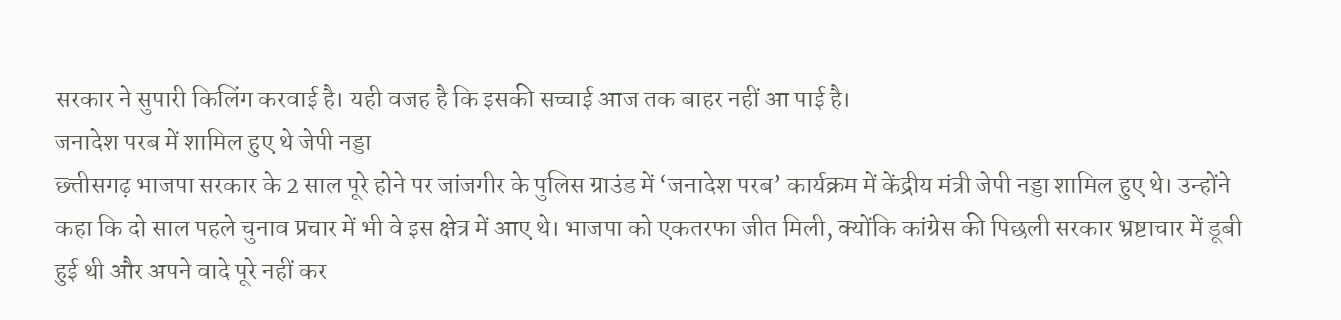सरकार ने सुपारी किलिंग करवाई है। यही वजह है कि इसकी सच्चाई आज तक बाहर नहीं आ पाई है।
जनादेश परब में शामिल हुए थे जेपी नड्डा
छ्त्तीसगढ़ भाजपा सरकार के 2 साल पूरे होने पर जांजगीर के पुलिस ग्राउंड में ‘जनादेश परब’ कार्यक्रम में केंद्रीय मंत्री जेपी नड्डा शामिल हुए थे। उन्होंने कहा कि दो साल पहले चुनाव प्रचार में भी वे इस क्षेत्र में आए थे। भाजपा को एकतरफा जीत मिली, क्योंकि कांग्रेस की पिछली सरकार भ्रष्टाचार में डूबी हुई थी और अपने वादे पूरे नहीं कर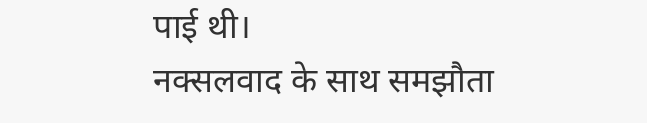पाई थी।
नक्सलवाद के साथ समझौता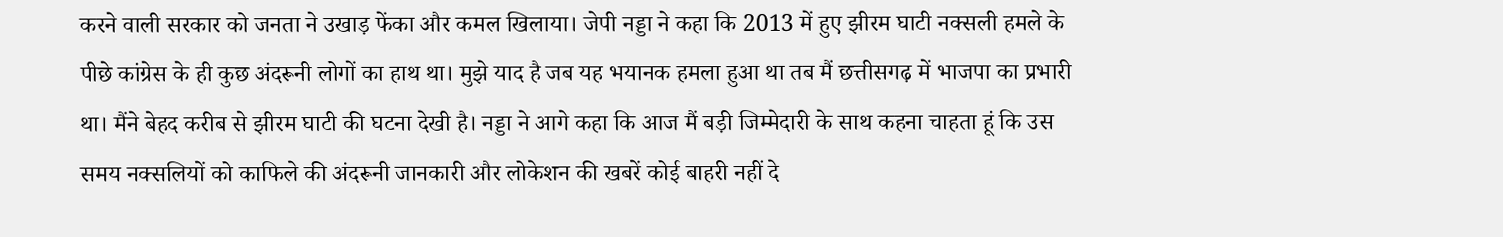करने वाली सरकार को जनता ने उखाड़ फेंका और कमल खिलाया। जेपी नड्डा ने कहा कि 2013 में हुए झीरम घाटी नक्सली हमले के पीछे कांग्रेस के ही कुछ अंदरूनी लोगों का हाथ था। मुझे याद है जब यह भयानक हमला हुआ था तब मैं छत्तीसगढ़ में भाजपा का प्रभारी था। मैंने बेहद करीब से झीरम घाटी की घटना देखी है। नड्डा ने आगे कहा कि आज मैं बड़ी जिम्मेदारी के साथ कहना चाहता हूं कि उस समय नक्सलियों को काफिले की अंदरूनी जानकारी और लोकेशन की खबरें कोई बाहरी नहीं दे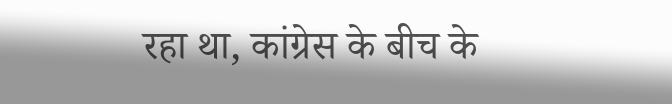रहा था, कांग्रेस के बीच के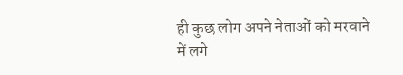ही कुछ लोग अपने नेताओं को मरवाने में लगे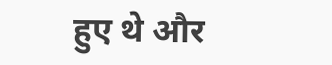हुए थे और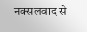नक्सलवाद से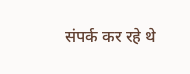संपर्क कर रहे थे